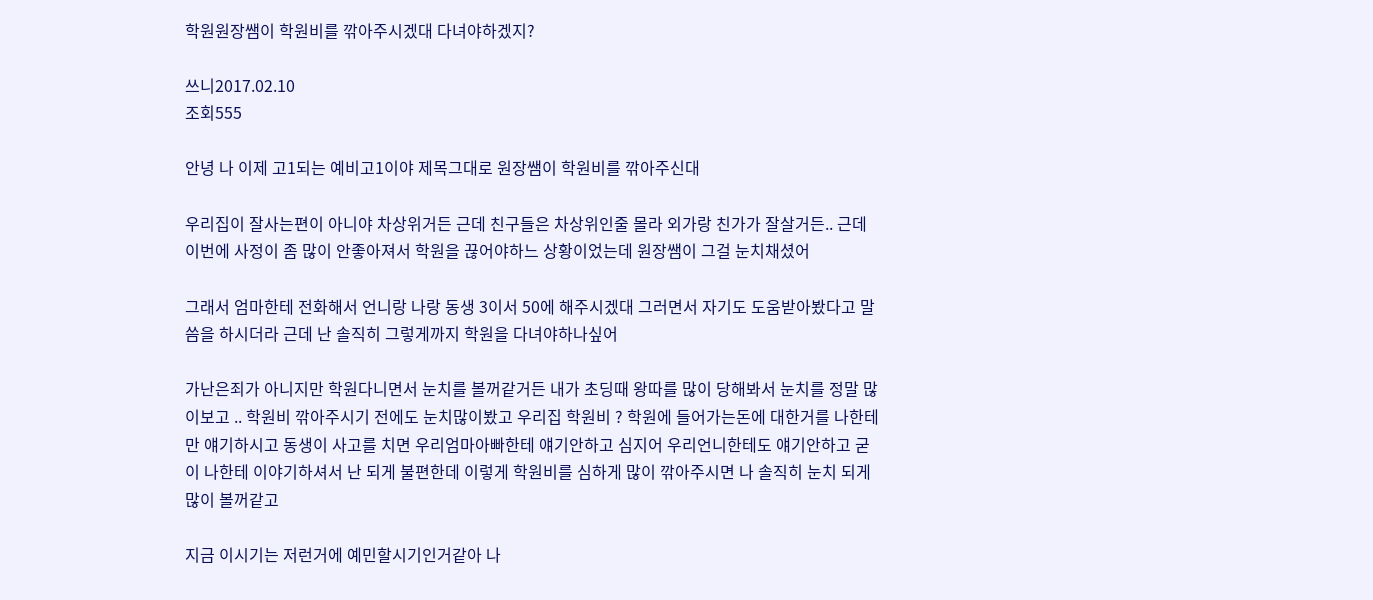학원원장쌤이 학원비를 깎아주시겠대 다녀야하겠지?

쓰니2017.02.10
조회555

안녕 나 이제 고1되는 예비고1이야 제목그대로 원장쌤이 학원비를 깎아주신대

우리집이 잘사는편이 아니야 차상위거든 근데 친구들은 차상위인줄 몰라 외가랑 친가가 잘살거든.. 근데 이번에 사정이 좀 많이 안좋아져서 학원을 끊어야하느 상황이었는데 원장쌤이 그걸 눈치채셨어

그래서 엄마한테 전화해서 언니랑 나랑 동생 3이서 50에 해주시겠대 그러면서 자기도 도움받아봤다고 말씀을 하시더라 근데 난 솔직히 그렇게까지 학원을 다녀야하나싶어

가난은죄가 아니지만 학원다니면서 눈치를 볼꺼같거든 내가 초딩때 왕따를 많이 당해봐서 눈치를 정말 많이보고 .. 학원비 깎아주시기 전에도 눈치많이봤고 우리집 학원비 ? 학원에 들어가는돈에 대한거를 나한테만 얘기하시고 동생이 사고를 치면 우리엄마아빠한테 얘기안하고 심지어 우리언니한테도 얘기안하고 굳이 나한테 이야기하셔서 난 되게 불편한데 이렇게 학원비를 심하게 많이 깎아주시면 나 솔직히 눈치 되게 많이 볼꺼같고

지금 이시기는 저런거에 예민할시기인거같아 나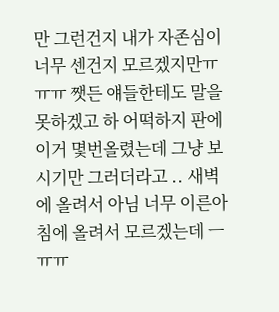만 그런건지 내가 자존심이 너무 센건지 모르겠지만ㅠㅠㅠ 쨋든 얘들한테도 말을 못하겠고 하 어떡하지 판에 이거 몇번올렸는데 그냥 보시기만 그러더라고 .. 새벽에 올려서 아님 너무 이른아침에 올려서 모르겠는데 ㅡㅠㅠ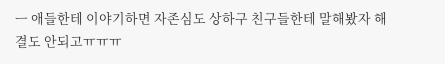ㅡ 애들한테 이야기하면 자존심도 상하구 친구들한테 말해봤자 해결도 안되고ㅠㅠㅠ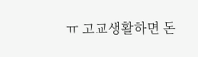ㅠ 고교생활하면 돈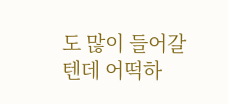도 많이 들어갈텐데 어떡하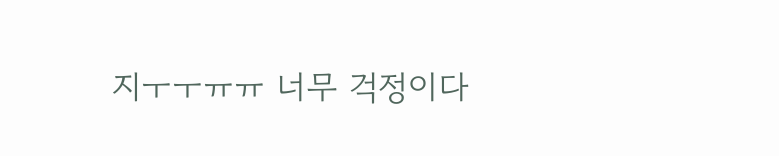지ㅜㅜㅠㅠ 너무 걱정이다